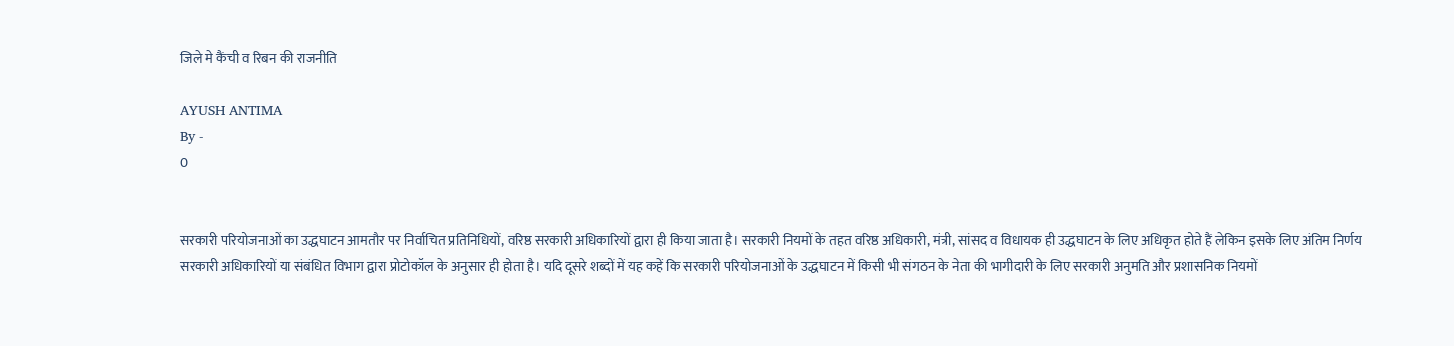जिले मे कैंची व रिबन की राजनीति

AYUSH ANTIMA
By -
0


सरकारी परियोजनाओं का उद्धघाटन आमतौर पर निर्वाचित प्रतिनिधियों, वरिष्ठ सरकारी अधिकारियों द्वारा ही किया जाता है। सरकारी नियमों के तहत वरिष्ठ अधिकारी, मंत्री, सांसद व विधायक ही उद्धघाटन के लिए अधिकृत होते हैं लेकिन इसके लिए अंतिम निर्णय सरकारी अधिकारियों या संबंधित विभाग द्वारा प्रोटोकॉल के अनुसार ही होता है। यदि दूसरे शब्दों में यह कहें कि सरकारी परियोजनाओं के उद्धघाटन में किसी भी संगठन के नेता की भागीदारी के लिए सरकारी अनुमति और प्रशासनिक नियमों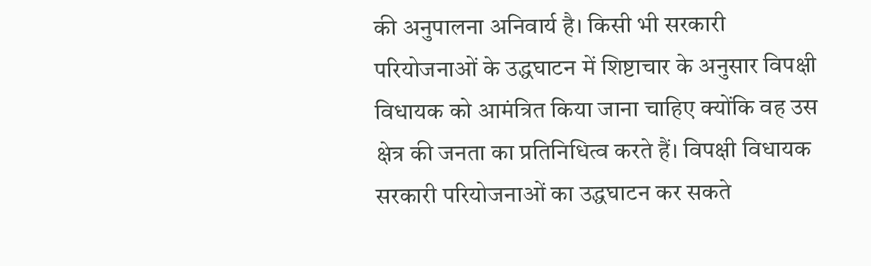की अनुपालना अनिवार्य है। किसी भी सरकारी परियोजनाओं के उद्धघाटन में शिष्टाचार के अनुसार विपक्षी विधायक को आमंत्रित किया जाना चाहिए क्योंकि वह उस क्षेत्र की जनता का प्रतिनिधित्व करते हैं। विपक्षी विधायक सरकारी परियोजनाओं का उद्धघाटन कर सकते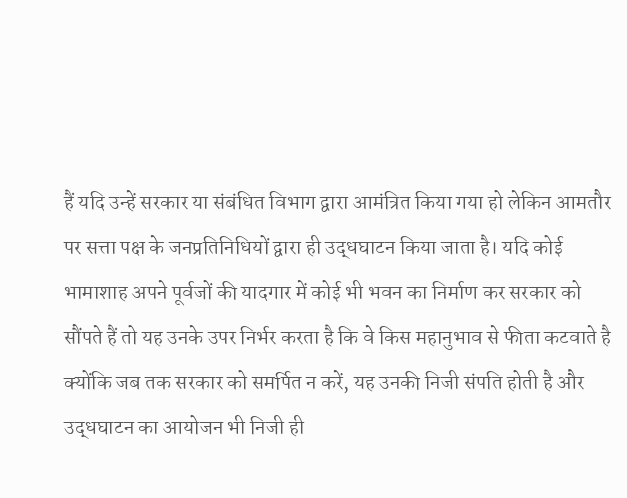हैं यदि उन्हें सरकार या संबंधित विभाग द्वारा आमंत्रित किया गया हो लेकिन आमतौर पर सत्ता पक्ष के जनप्रतिनिधियों द्वारा ही उद्धघाटन किया जाता है। यदि कोई भामाशाह अपने पूर्वजों की यादगार में कोई भी भवन का निर्माण कर सरकार को सौंपते हैं तो यह उनके उपर निर्भर करता है कि वे किस महानुभाव से फीता कटवाते है क्योंकि जब तक सरकार को समर्पित न करें, यह उनकी निजी संपति होती है और उद्धघाटन का आयोजन भी निजी ही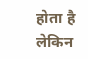होता है लेकिन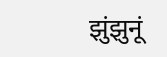झुंझुनूं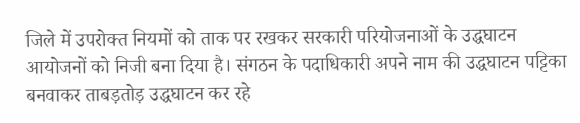जिले में उपरोक्त नियमों को ताक पर रखकर सरकारी परियोजनाओं के उद्धघाटन आयोजनों को निजी बना दिया है। संगठन के पदाधिकारी अपने नाम की उद्धघाटन पट्टिका बनवाकर ताबड़तोड़ उद्धघाटन कर रहे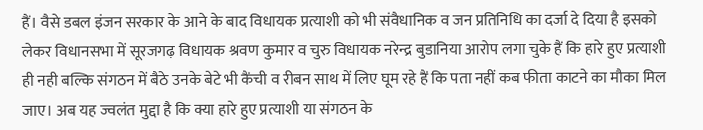हैं। वैसे डबल इंजन सरकार के आने के बाद विधायक प्रत्याशी को भी संवैधानिक व जन प्रतिनिधि का दर्जा दे दिया है इसको लेकर विधानसभा में सूरजगढ़ विधायक श्रवण कुमार व चुरु विधायक नरेन्द्र बुडानिया आरोप लगा चुके हैं कि हारे हुए प्रत्याशी ही नही बल्कि संगठन में बैठे उनके बेटे भी कैंची व रीबन साथ में लिए घूम रहे हैं कि पता नहीं कब फीता काटने का मौका मिल जाए। अब यह ज्वलंत मुद्दा है कि क्या हारे हुए प्रत्याशी या संगठन के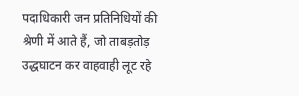पदाधिकारी जन प्रतिनिधियों की श्रेणी में आते हैं, जो ताबड़तोड़ उद्धघाटन कर वाहवाही लूट रहे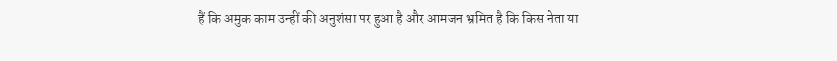हैं कि अमुक काम उन्हीं की अनुशंसा पर हुआ है और आमजन भ्रमित है कि किस नेता या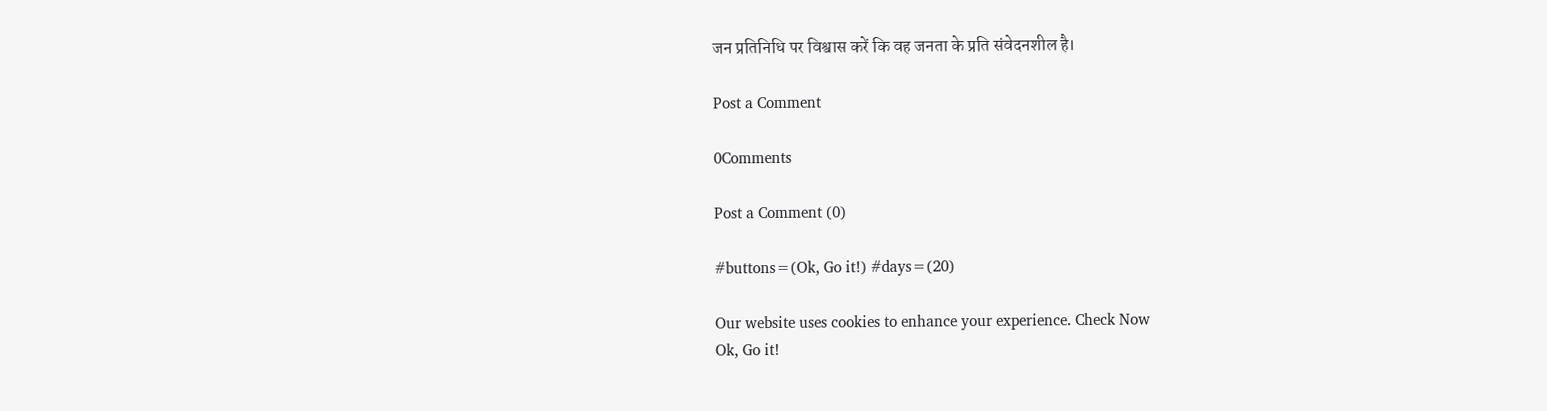जन प्रतिनिधि पर विश्वास करें कि वह जनता के प्रति संवेदनशील है।

Post a Comment

0Comments

Post a Comment (0)

#buttons=(Ok, Go it!) #days=(20)

Our website uses cookies to enhance your experience. Check Now
Ok, Go it!